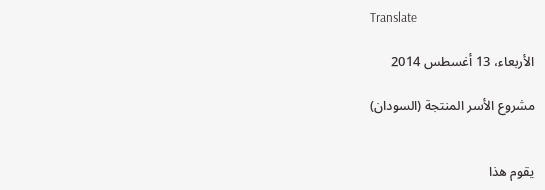Translate

الأربعاء، 13 أغسطس 2014

مشروع الأسر المنتجة (السودان)


يقوم هذا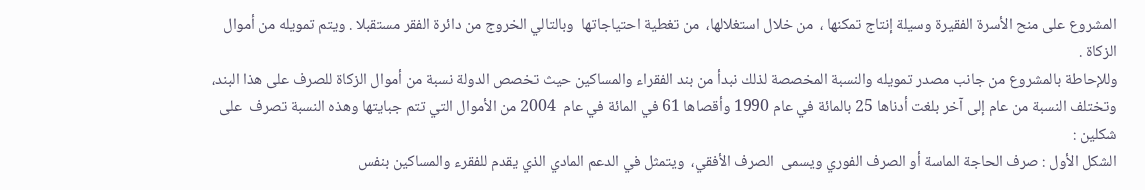المشروع على منح الأسرة الفقيرة وسيلة إنتاج تمكنها ،  من خلال استغلالها،  من تغطية احتياجاتها  وبالتالي الخروج من دائرة الفقر مستقبلا . ويتم تمويله من أموال الزكاة .
وللإحاطة بالمشروع من جانب مصدر تمويله والنسبة المخصصة لذلك نبدأ من بند الفقراء والمساكين حيث تخصص الدولة نسبة من أموال الزكاة للصرف على هذا البند،  وتختلف النسبة من عام إلى آخر بلغت أدناها 25 بالمائة في عام 1990 وأقصاها 61 في المائة في عام  2004 من الأموال التي تتم جبايتها وهذه النسبة تصرف  على شكلين :
الشكل الأول : صرف الحاجة الماسة أو الصرف الفوري ويسمى  الصرف الأفقي،  ويتمثل في الدعم المادي الذي يقدم للفقرء والمساكين بنفس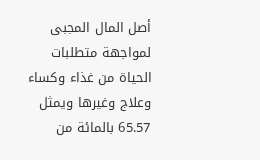أصل المال المجبى لمواجهة متطلبات الحياة من غذاء وكساء وعلاج وغيرها ويمثل 65.57 بالمائة من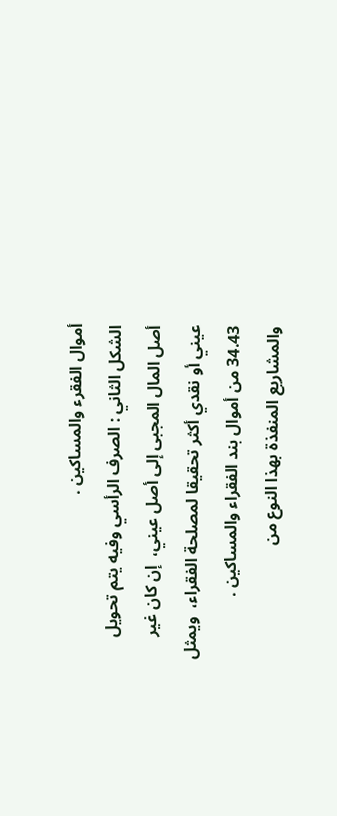أموال الفقرء والمساكين .
الشكل الثاني : الصرف الرأسي وفيه يتم تحويل أصل المال المجبى إلى أصل عيني،  إن كان غير عيني أو نقدي أكثر تحقيقا لمصلحة الفقراء،  ويمثل 34.43 من أموال بند الفقراء والمساكين . والمشاريع المنفذة بهذا النوع من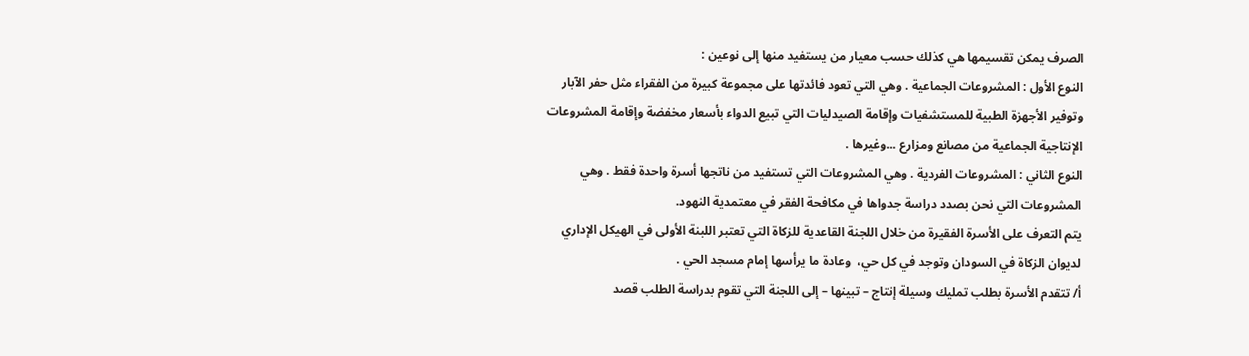الصرف يمكن تقسيمها هي كذلك حسب معيار من يستفيد منها إلى نوعين :
النوع الأول : المشروعات الجماعية . وهي التي تعود فائدتها على مجموعة كبيرة من الفقراء مثل حفر الآبار وتوفير الأجهزة الطبية للمستشفيات وإقامة الصيدليات التي تبيع الدواء بأسعار مخفضة وإقامة المشروعات الإنتاجية الجماعية من مصانع ومزارع ...وغيرها .
النوع الثاني : المشروعات الفردية . وهي المشروعات التي تستفيد من ناتجها أسرة واحدة فقط . وهي المشروعات التي نحن بصدد دراسة جدواها في مكافحة الفقر في معتمدية النهود.
يتم التعرف على الأسرة الفقيرة من خلال اللجنة القاعدية للزكاة التي تعتبر اللبنة الأولى في الهيكل الإداري لديوان الزكاة في السودان وتوجد في كل حي،  وعادة ما يرأسها إمام مسجد الحي .
أ/ تتقدم الأسرة بطلب تمليك وسيلة إنتاج – تبينها – إلى اللجنة التي تقوم بدراسة الطلب قصد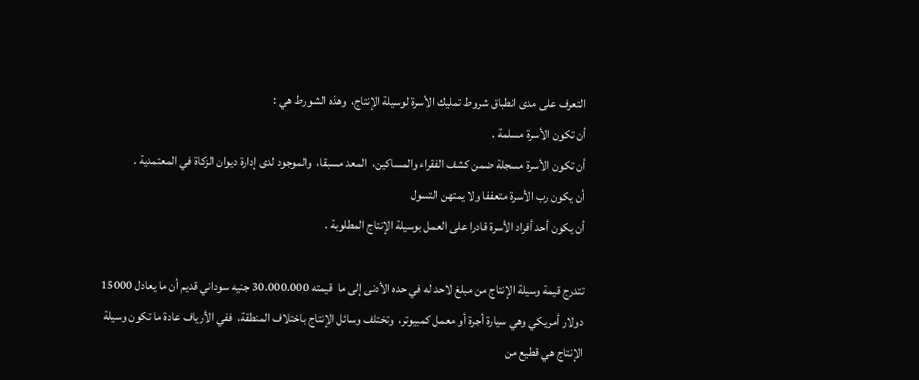التعرف على مدى انطباق شروط تمليك الأسرة لوسيلة الإنتاج،  وهذه الشورط هي :
أن تكون الأسرة مسلمة .
أن تكون الأسرة مسجلة ضمن كشف الفقراء والمساكين،  المعد مسبقا،  والموجود لدى إدارة ديوان الزكاة في المعتمدية .
أن يكون رب الأسرة متعففا ولا يمتهن التسول
أن يكون أحد أفراد الأسرة قادرا على العمل بوسيلة الإنتاج المطلوبة .

تتدرج قيمة وسيلة الإنتاج من مبلغ لاحد له في حده الأدنى إلى ما  قيمته 30.000.000 جنيه سوداني قديم أن ما يعادل 15000 دولار أمريكي وهي سيارة أجرة أو معمل كمبيوتر،  وتختلف وسائل الإنتاج باختلاف المنطقة،  ففي الأرياف عادة ما تكون وسيلة الإنتاج هي قطيع من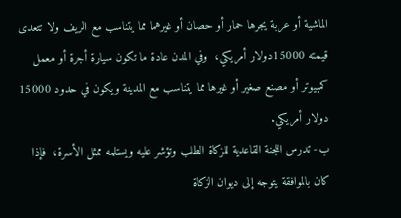الماشية أو عربة يجرها حمار أو حصان أو غيرهما مما يتناسب مع الريف ولا تتعدى قيمته 15000دولار أمريكي،  وفي المدن عادة ما تكون سيارة أجرة أو معمل كمبيوتر أو مصنع صغير أو غيرها مما يتناسب مع المدينة ويكون في حدود 15000 دولار أمريكي.
ب- تدرس اللجنة القاعدية للزكاة الطلب وتؤشر عليه ويستلمه ممثل الأسرة،  فإذا كان بالموافقة يتوجه إلى ديوان الزكاة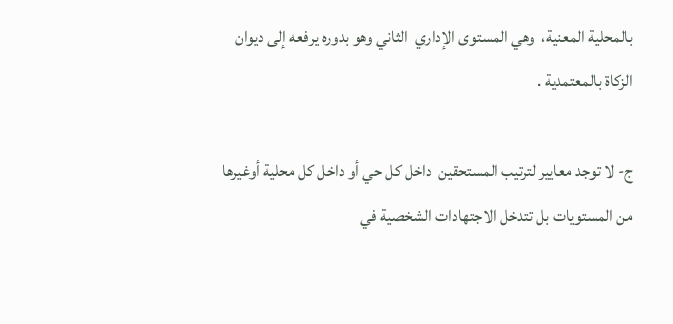بالمحلية المعنية،  وهي المستوى الإداري  الثاني وهو بدوره يرفعه إلى ديوان الزكاة بالمعتمدية .

ج- لا توجد معايير لترتيب المستحقين  داخل كل حي أو داخل كل محلية أوغيرها من المستويات بل تتدخل الاجتهادات الشخصية في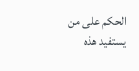الحكم على من يستفيد هذه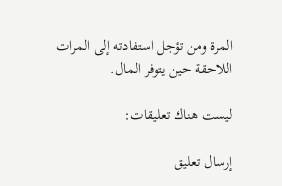المرة ومن تؤجل استفادته إلى المرات اللاحقة حين يتوفر المال.

ليست هناك تعليقات:

إرسال تعليق